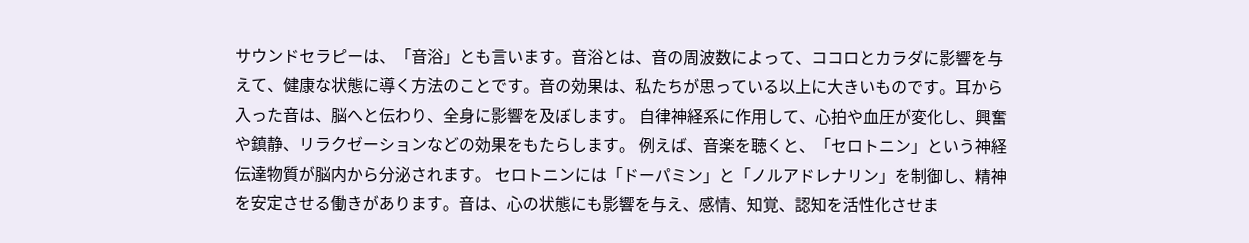サウンドセラピーは、「音浴」とも言います。音浴とは、音の周波数によって、ココロとカラダに影響を与えて、健康な状態に導く方法のことです。音の効果は、私たちが思っている以上に大きいものです。耳から入った音は、脳へと伝わり、全身に影響を及ぼします。 自律神経系に作用して、心拍や血圧が変化し、興奮や鎮静、リラクゼーションなどの効果をもたらします。 例えば、音楽を聴くと、「セロトニン」という神経伝達物質が脳内から分泌されます。 セロトニンには「ドーパミン」と「ノルアドレナリン」を制御し、精神を安定させる働きがあります。音は、心の状態にも影響を与え、感情、知覚、認知を活性化させま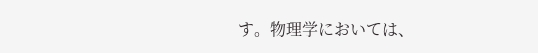す。物理学においては、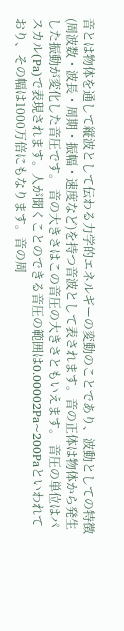音とは物体を通して縦波として伝わる力学的エネルギーの変動のことであり、波動としての特徴(周波数・波長・周期・振幅・速度など)を持つ音波として表されます。音の正体は物体から発生した振動が変化した音圧です。 音の大きさはこの音圧の大きさともいえます。 音圧の単位はパスカル(Pa)で表現されます。人が聞くことのできる音圧の範囲は0.00002Pa~200Paといわれており、その幅は1000万倍にもなります。音の周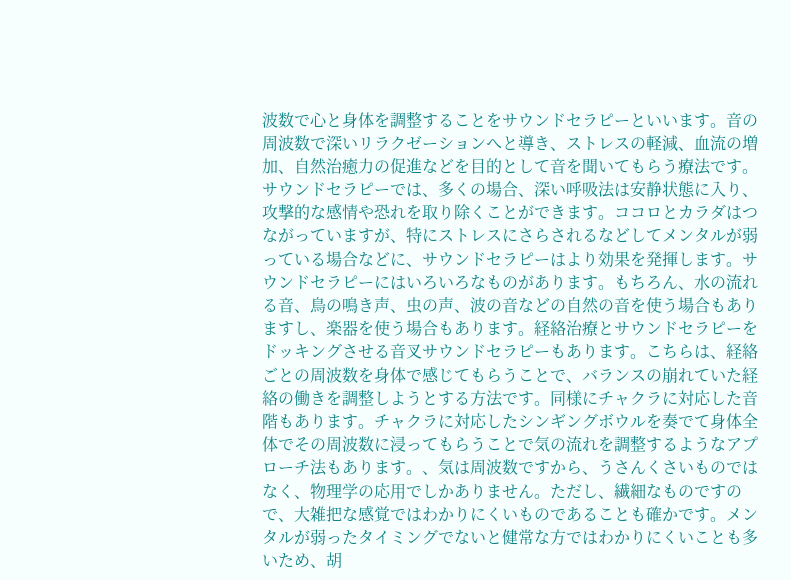波数で心と身体を調整することをサウンドセラピーといいます。音の周波数で深いリラクゼーションへと導き、ストレスの軽減、血流の増加、自然治癒力の促進などを目的として音を聞いてもらう療法です。サウンドセラピーでは、多くの場合、深い呼吸法は安静状態に入り、攻撃的な感情や恐れを取り除くことができます。ココロとカラダはつながっていますが、特にストレスにさらされるなどしてメンタルが弱っている場合などに、サウンドセラピーはより効果を発揮します。サウンドセラピーにはいろいろなものがあります。もちろん、水の流れる音、鳥の鳴き声、虫の声、波の音などの自然の音を使う場合もありますし、楽器を使う場合もあります。経絡治療とサウンドセラピーをドッキングさせる音叉サウンドセラピーもあります。こちらは、経絡ごとの周波数を身体で感じてもらうことで、バランスの崩れていた経絡の働きを調整しようとする方法です。同様にチャクラに対応した音階もあります。チャクラに対応したシンギングボウルを奏でて身体全体でその周波数に浸ってもらうことで気の流れを調整するようなアプローチ法もあります。、気は周波数ですから、うさんくさいものではなく、物理学の応用でしかありません。ただし、繊細なものですので、大雑把な感覚ではわかりにくいものであることも確かです。メンタルが弱ったタイミングでないと健常な方ではわかりにくいことも多いため、胡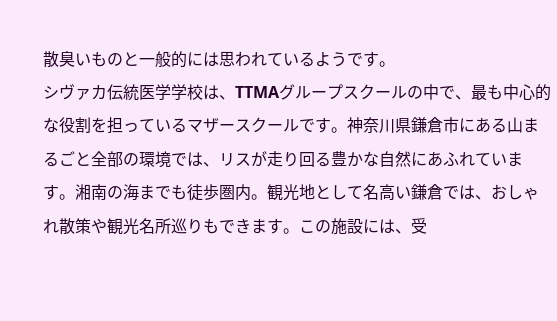散臭いものと一般的には思われているようです。
シヴァカ伝統医学学校は、TTMAグループスクールの中で、最も中心的な役割を担っているマザースクールです。神奈川県鎌倉市にある山まるごと全部の環境では、リスが走り回る豊かな自然にあふれています。湘南の海までも徒歩圏内。観光地として名高い鎌倉では、おしゃれ散策や観光名所巡りもできます。この施設には、受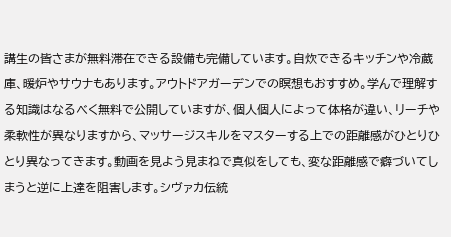講生の皆さまが無料滞在できる設備も完備しています。自炊できるキッチンや冷蔵庫、暖炉やサウナもあります。アウトドアガーデンでの瞑想もおすすめ。学んで理解する知識はなるべく無料で公開していますが、個人個人によって体格が違い、リーチや柔軟性が異なりますから、マッサージスキルをマスターする上での距離感がひとりひとり異なってきます。動画を見よう見まねで真似をしても、変な距離感で癖づいてしまうと逆に上達を阻害します。シヴァカ伝統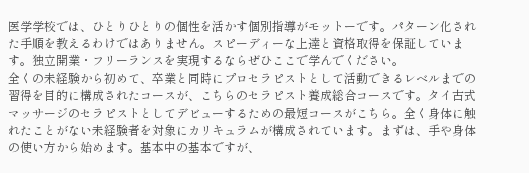医学学校では、ひとりひとりの個性を活かす個別指導がモットーです。パターン化された手順を教えるわけではありません。スピーディーな上達と資格取得を保証しています。独立開業・フリーランスを実現するならぜひここで学んでください。
全くの未経験から初めて、卒業と同時にプロセラピストとして活動できるレベルまでの習得を目的に構成されたコースが、こちらのセラピスト養成総合コースです。タイ古式マッサージのセラピストとしてデビューするための最短コースがこちら。全く身体に触れたことがない未経験者を対象にカリキュラムが構成されています。まずは、手や身体の使い方から始めます。基本中の基本ですが、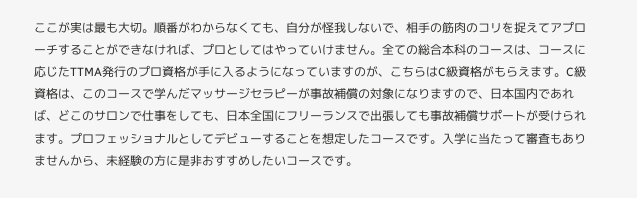ここが実は最も大切。順番がわからなくても、自分が怪我しないで、相手の筋肉のコリを捉えてアプローチすることができなければ、プロとしてはやっていけません。全ての総合本科のコースは、コースに応じたTTMA発行のプロ資格が手に入るようになっていますのが、こちらはC級資格がもらえます。C級資格は、このコースで学んだマッサージセラピーが事故補償の対象になりますので、日本国内であれば、どこのサロンで仕事をしても、日本全国にフリーランスで出張しても事故補償サポートが受けられます。プロフェッショナルとしてデビューすることを想定したコースです。入学に当たって審査もありませんから、未経験の方に是非おすすめしたいコースです。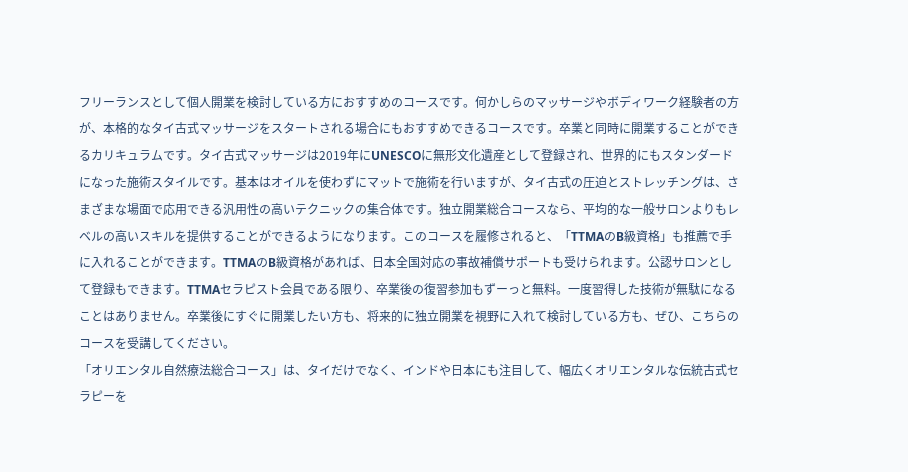フリーランスとして個人開業を検討している方におすすめのコースです。何かしらのマッサージやボディワーク経験者の方が、本格的なタイ古式マッサージをスタートされる場合にもおすすめできるコースです。卒業と同時に開業することができるカリキュラムです。タイ古式マッサージは2019年にUNESCOに無形文化遺産として登録され、世界的にもスタンダードになった施術スタイルです。基本はオイルを使わずにマットで施術を行いますが、タイ古式の圧迫とストレッチングは、さまざまな場面で応用できる汎用性の高いテクニックの集合体です。独立開業総合コースなら、平均的な一般サロンよりもレベルの高いスキルを提供することができるようになります。このコースを履修されると、「TTMAのB級資格」も推薦で手に入れることができます。TTMAのB級資格があれば、日本全国対応の事故補償サポートも受けられます。公認サロンとして登録もできます。TTMAセラピスト会員である限り、卒業後の復習参加もずーっと無料。一度習得した技術が無駄になることはありません。卒業後にすぐに開業したい方も、将来的に独立開業を視野に入れて検討している方も、ぜひ、こちらのコースを受講してください。
「オリエンタル自然療法総合コース」は、タイだけでなく、インドや日本にも注目して、幅広くオリエンタルな伝統古式セラピーを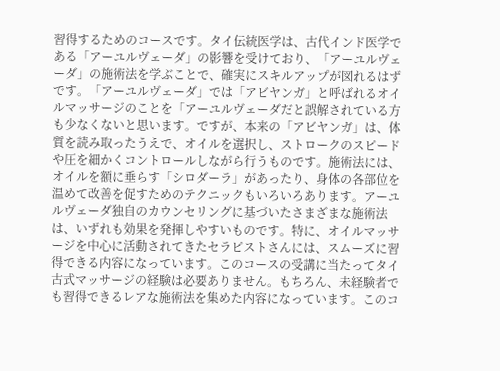習得するためのコースです。タイ伝統医学は、古代インド医学である「アーユルヴェーダ」の影響を受けており、「アーユルヴェーダ」の施術法を学ぶことで、確実にスキルアップが図れるはずです。「アーユルヴェーダ」では「アビヤンガ」と呼ばれるオイルマッサージのことを「アーユルヴェーダだと誤解されている方も少なくないと思います。ですが、本来の「アビヤンガ」は、体質を読み取ったうえで、オイルを選択し、ストロークのスピードや圧を細かくコントロールしながら行うものです。施術法には、オイルを額に垂らす「シロダーラ」があったり、身体の各部位を温めて改善を促すためのテクニックもいろいろあります。アーユルヴェーダ独自のカウンセリングに基づいたさまざまな施術法は、いずれも効果を発揮しやすいものです。特に、オイルマッサージを中心に活動されてきたセラピストさんには、スムーズに習得できる内容になっています。このコースの受講に当たってタイ古式マッサージの経験は必要ありません。もちろん、未経験者でも習得できるレアな施術法を集めた内容になっています。このコ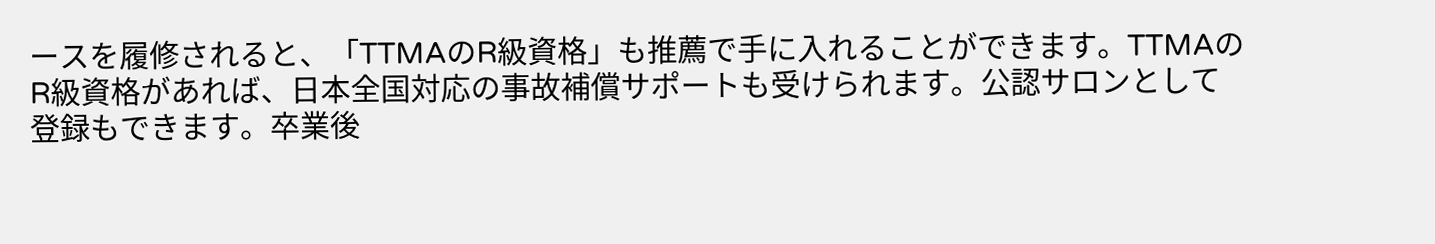ースを履修されると、「TTMAのR級資格」も推薦で手に入れることができます。TTMAのR級資格があれば、日本全国対応の事故補償サポートも受けられます。公認サロンとして登録もできます。卒業後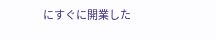にすぐに開業した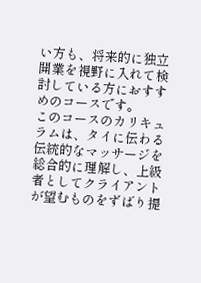い方も、将来的に独立開業を視野に入れて検討している方におすすめのコースです。
このコースのカリキュラムは、タイに伝わる伝統的なマッサージを総合的に理解し、上級者としてクライアントが望むものをずばり提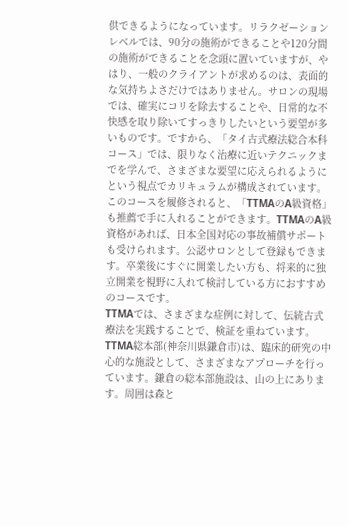供できるようになっています。リラクゼーションレベルでは、90分の施術ができることや120分間の施術ができることを念頭に置いていますが、やはり、一般のクライアントが求めるのは、表面的な気持ちよさだけではありません。サロンの現場では、確実にコリを除去することや、日常的な不快感を取り除いてすっきりしたいという要望が多いものです。ですから、「タイ古式療法総合本科コース」では、限りなく治療に近いテクニックまでを学んで、さまざまな要望に応えられるようにという視点でカリキュラムが構成されています。このコースを履修されると、「TTMAのA級資格」も推薦で手に入れることができます。TTMAのA級資格があれば、日本全国対応の事故補償サポートも受けられます。公認サロンとして登録もできます。卒業後にすぐに開業したい方も、将来的に独立開業を視野に入れて検討している方におすすめのコースです。
TTMAでは、さまざまな症例に対して、伝統古式療法を実践することで、検証を重ねています。TTMA総本部(神奈川県鎌倉市)は、臨床的研究の中心的な施設として、さまざまなアプローチを行っています。鎌倉の総本部施設は、山の上にあります。周囲は森と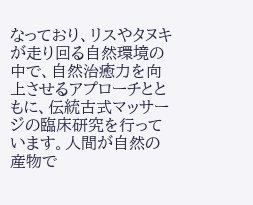なっており、リスやタヌキが走り回る自然環境の中で、自然治癒力を向上させるアプローチとともに、伝統古式マッサージの臨床研究を行っています。人間が自然の産物で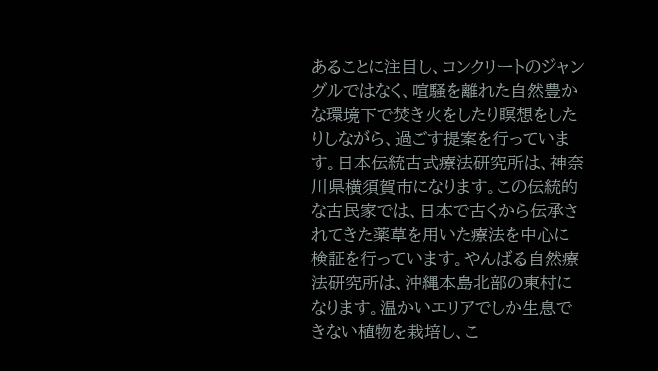あることに注目し、コンクリートのジャングルではなく、喧騒を離れた自然豊かな環境下で焚き火をしたり瞑想をしたりしながら、過ごす提案を行っています。日本伝統古式療法研究所は、神奈川県横須賀市になります。この伝統的な古民家では、日本で古くから伝承されてきた薬草を用いた療法を中心に検証を行っています。やんばる自然療法研究所は、沖縄本島北部の東村になります。温かいエリアでしか生息できない植物を栽培し、こ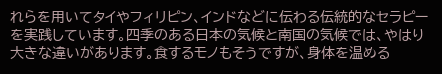れらを用いてタイやフィリピン、インドなどに伝わる伝統的なセラピーを実践しています。四季のある日本の気候と南国の気候では、やはり大きな違いがあります。食するモノもそうですが、身体を温める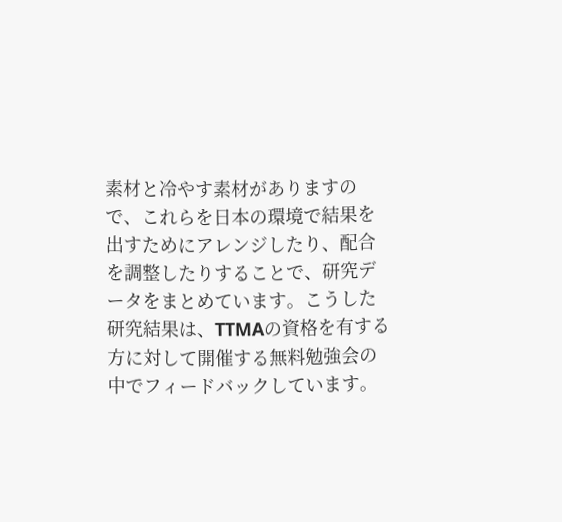素材と冷やす素材がありますので、これらを日本の環境で結果を出すためにアレンジしたり、配合を調整したりすることで、研究データをまとめています。こうした研究結果は、TTMAの資格を有する方に対して開催する無料勉強会の中でフィードバックしています。